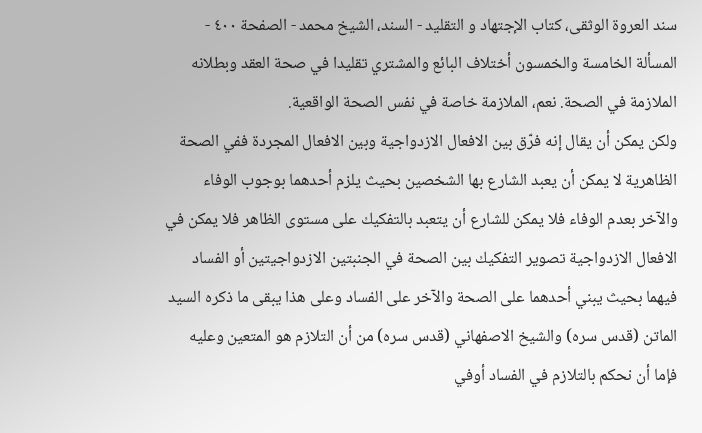سند العروة الوثقى، كتاب الإجتهاد و التقليد - السند، الشيخ محمد - الصفحة ٤٠٠ - المسألة الخامسة والخمسون أختلاف البائع والمشتري تقليدا في صحة العقد وبطلانه
الملازمة في الصحة. نعم، الملازمة خاصة في نفس الصحة الواقعية.
ولكن يمكن أن يقال إنه فرّق بين الافعال الازدواجية وبين الافعال المجردة ففي الصحة الظاهرية لا يمكن أن يعبد الشارع بها الشخصين بحيث يلزم أحدهما بوجوب الوفاء والآخر بعدم الوفاء فلا يمكن للشارع أن يتعبد بالتفكيك على مستوى الظاهر فلا يمكن في الافعال الازدواجية تصوير التفكيك بين الصحة في الجنبتين الازدواجيتين أو الفساد فيهما بحيث يبني أحدهما على الصحة والآخر على الفساد وعلى هذا يبقى ما ذكره السيد الماتن (قدس سره) والشيخ الاصفهاني (قدس سره) من أن التلازم هو المتعين وعليه فإما أن نحكم بالتلازم في الفساد أوفي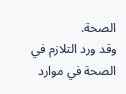الصحة.
وقد ورد التلازم في الصحة في موارد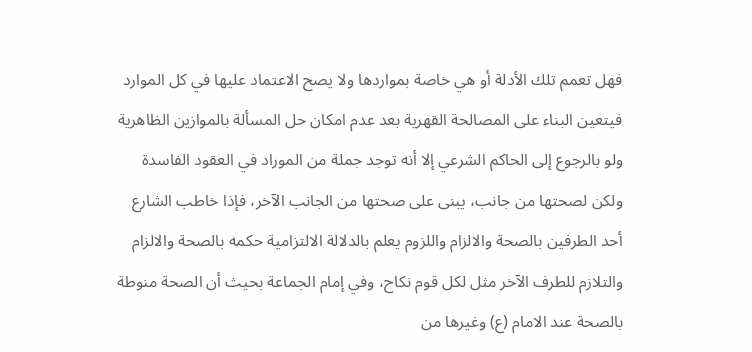فهل تعمم تلك الأدلة أو هي خاصة بمواردها ولا يصح الاعتماد عليها في كل الموارد فيتعين البناء على المصالحة القهرية بعد عدم امكان حل المسألة بالموازين الظاهرية ولو بالرجوع إلى الحاكم الشرعي إلا أنه توجد جملة من الموراد في العقود الفاسدة ولكن لصحتها من جانب، يبنى على صحتها من الجانب الآخر، فإذا خاطب الشارع أحد الطرفين بالصحة والالزام واللزوم يعلم بالدلالة الالتزامية حكمه بالصحة والالزام والتلازم للطرف الآخر مثل لكل قوم نكاح، وفي إمام الجماعة بحيث أن الصحة منوطة بالصحة عند الامام (ع) وغيرها من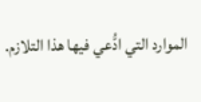الموارد التي ادُّعي فيها هذا التلازم.